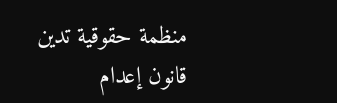منظمة حقوقية تدين قانون إعدام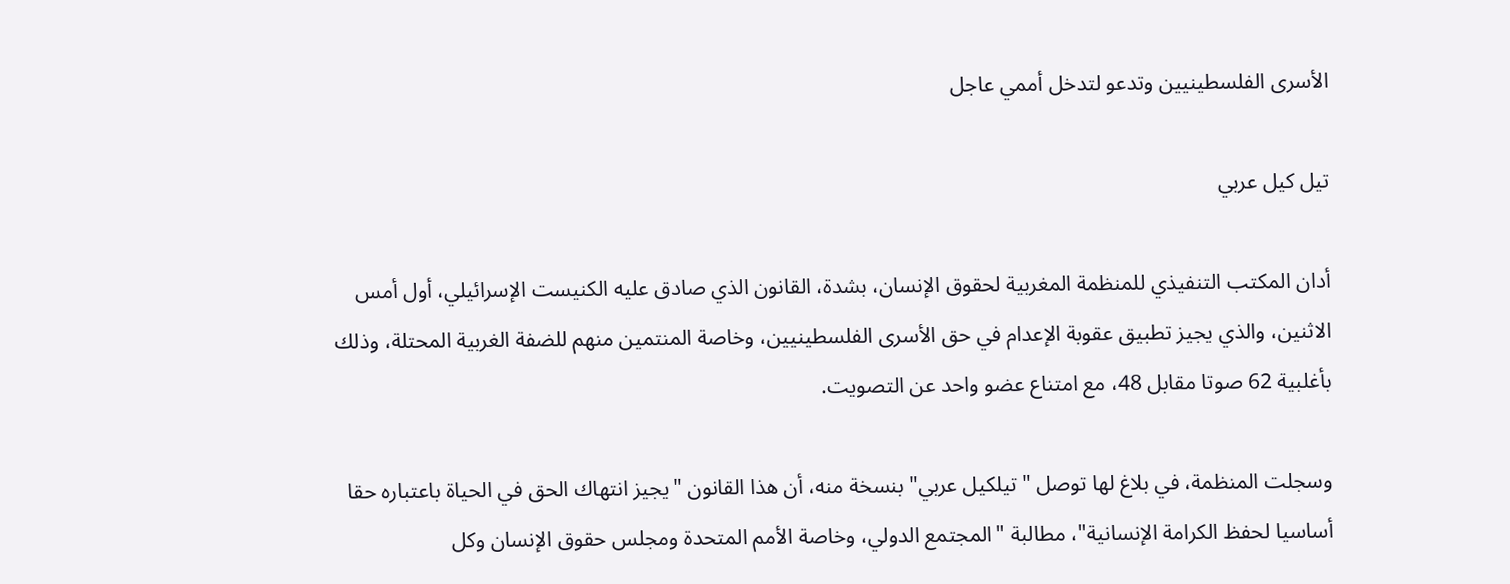الأسرى الفلسطينيين وتدعو لتدخل أممي عاجل

تيل كيل عربي

أدان المكتب التنفيذي للمنظمة المغربية لحقوق الإنسان، بشدة، القانون الذي صادق عليه الكنيست الإسرائيلي، أول أمس الاثنين، والذي يجيز تطبيق عقوبة الإعدام في حق الأسرى الفلسطينيين، وخاصة المنتمين منهم للضفة الغربية المحتلة، وذلك بأغلبية 62 صوتا مقابل 48، مع امتناع عضو واحد عن التصويت.

وسجلت المنظمة، في بلاغ لها توصل "تيلكيل عربي" بنسخة منه، أن هذا القانون "يجيز انتهاك الحق في الحياة باعتباره حقا أساسيا لحفظ الكرامة الإنسانية"، مطالبة "المجتمع الدولي، وخاصة الأمم المتحدة ومجلس حقوق الإنسان وكل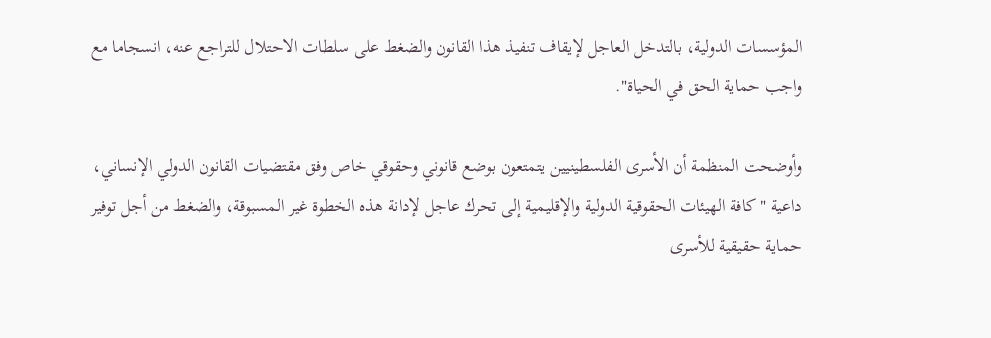المؤسسات الدولية، بالتدخل العاجل لإيقاف تنفيذ هذا القانون والضغط على سلطات الاحتلال للتراجع عنه، انسجاما مع واجب حماية الحق في الحياة".

وأوضحت المنظمة أن الأسرى الفلسطينيين يتمتعون بوضع قانوني وحقوقي خاص وفق مقتضيات القانون الدولي الإنساني، داعية "كافة الهيئات الحقوقية الدولية والإقليمية إلى تحرك عاجل لإدانة هذه الخطوة غير المسبوقة، والضغط من أجل توفير حماية حقيقية للأسرى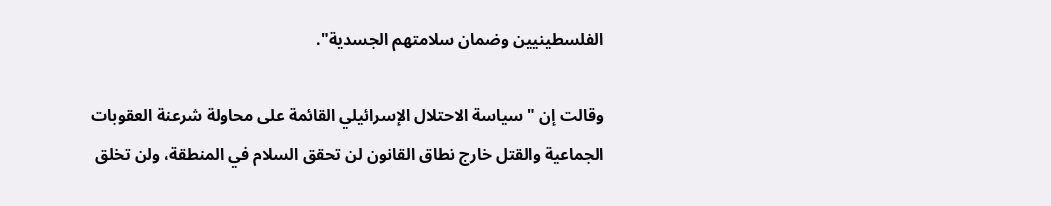الفلسطينيين وضمان سلامتهم الجسدية".

وقالت إن "سياسة الاحتلال الإسرائيلي القائمة على محاولة شرعنة العقوبات الجماعية والقتل خارج نطاق القانون لن تحقق السلام في المنطقة، ولن تخلق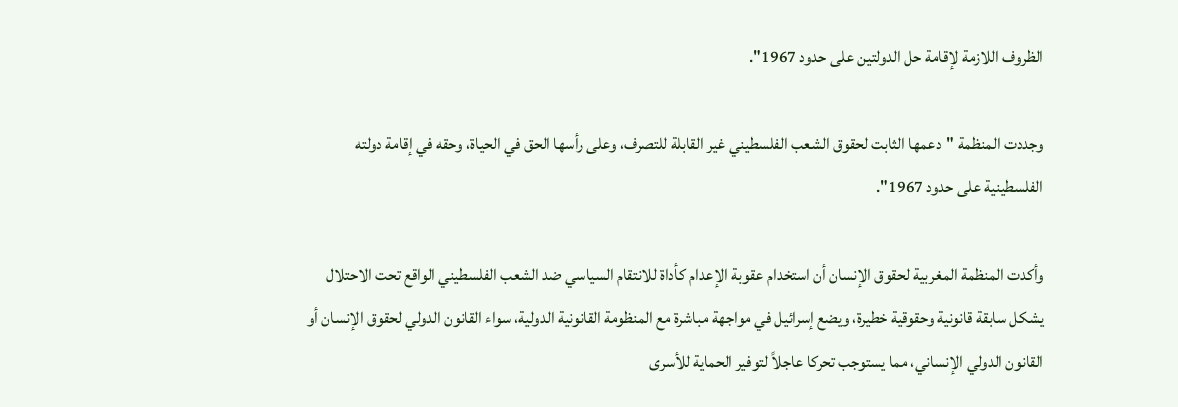الظروف اللازمة لإقامة حل الدولتين على حدود 1967".

وجددت المنظمة "دعمها الثابت لحقوق الشعب الفلسطيني غير القابلة للتصرف، وعلى رأسها الحق في الحياة، وحقه في إقامة دولته الفلسطينية على حدود 1967".

وأكدت المنظمة المغربية لحقوق الإنسان أن استخدام عقوبة الإعدام كأداة للانتقام السياسي ضد الشعب الفلسطيني الواقع تحت الاحتلال يشكل سابقة قانونية وحقوقية خطيرة، ويضع إسرائيل في مواجهة مباشرة مع المنظومة القانونية الدولية، سواء القانون الدولي لحقوق الإنسان أو القانون الدولي الإنساني، مما يستوجب تحركا عاجلاً لتوفير الحماية للأسرى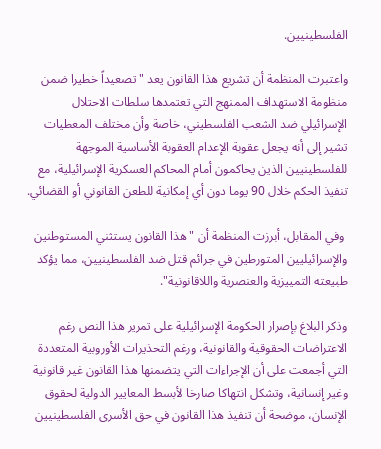الفلسطينيين.

واعتبرت المنظمة أن تشريع هذا القانون يعد "تصعيداً خطيرا ضمن منظومة الاستهداف الممنهج التي تعتمدها سلطات الاحتلال الإسرائيلي ضد الشعب الفلسطيني، خاصة وأن مختلف المعطيات تشير إلى أنه يجعل عقوبة الإعدام العقوبة الأساسية الموجهة للفلسطينيين الذين يحاكمون أمام المحاكم العسكرية الإسرائيلية، مع تنفيذ الحكم خلال 90 يوما دون أي إمكانية للطعن القانوني أو القضائي.

 وفي المقابل، أبرزت المنظمة أن "هذا القانون يستثني المستوطنين والإسرائيليين المتورطين في جرائم قتل ضد الفلسطينيين، مما يؤكد طبيعته التمييزية والعنصرية واللاقانونية".

وذكر البلاغ بإصرار الحكومة الإسرائيلية على تمرير هذا النص رغم الاعتراضات الحقوقية والقانونية، ورغم التحذيرات الأوروبية المتعددة التي أجمعت على أن الإجراءات التي يتضمنها هذا القانون غير قانونية وغير إنسانية، وتشكل انتهاكا صارخا لأبسط المعايير الدولية لحقوق الإنسان، موضحة أن تنفيذ هذا القانون في حق الأسرى الفلسطينيين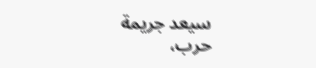سيعد جريمة حرب،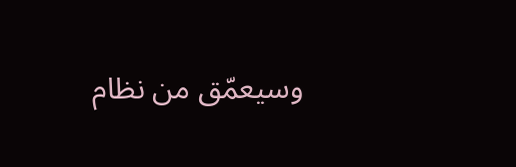وسيعمّق من نظام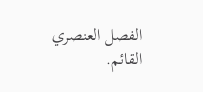الفصل العنصري القائم.